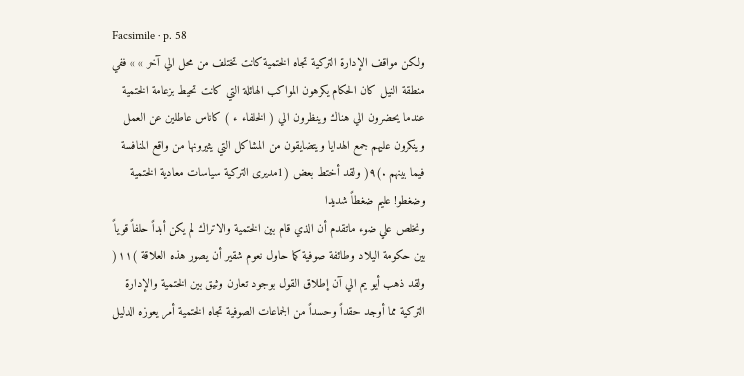Facsimile · p. 58
ولكن مواقف الإدارة التركية تجاه الختمية كانت تختلف من محل الي آخر » » ففي منطقة النيل كان الحكام يكرهون المواكب الهائلة التي كانت تحيط بزعامة الختمية عندما يحضرون الي هناك وينظرون الي ( الخلفاء ء ) كاناس عاطلين عن العمل وينكرون عليهم جمع الهدايا ويتضايقون من المشاكل التي يثيرونها من واقع المنافسة فيما بينهم .)٩( ولقد أختط بعض (1مديرى التركية سياسات معادية الختمية وضغطو! عليم ضغطاً شدیدا
ونخلص علي ضوء ماتقدم أن الذي قام بين الختمية والاتراك لم يكن أبداً حلفاً قوياً بين حكومة اليلاد وطائفة صوفية كما حاول نعوم شقیر أن يصور هذه العلاقة )١١( ولقد ذهب أيو يم الي آن إطلاق القول بوجود تعارن وثيق بين الختمية والإدارة التركية مما أوجد حقداً وحسداً من الجماعات الصوفية تجاه الختمية أمر يعوزه الدليل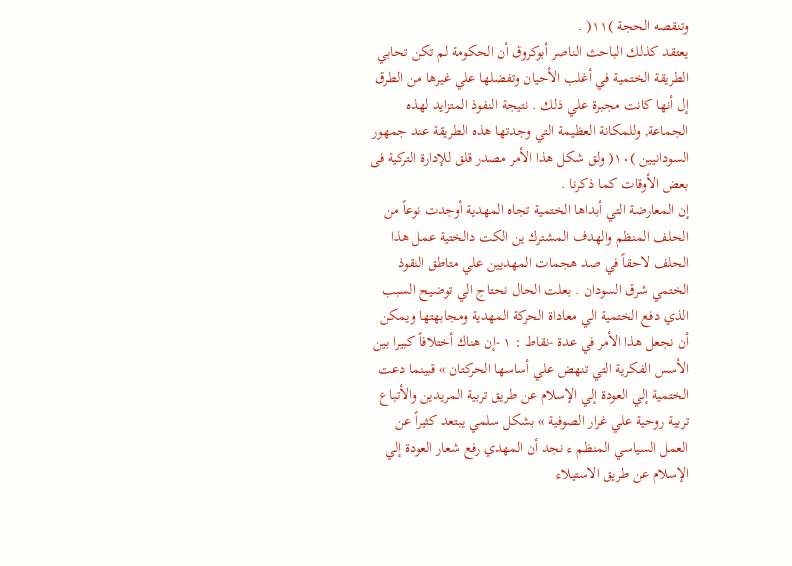وتنقصه الحجة )١١( .
يعتقد كذلك الباحث الناصر أبوكروق أن الحكومة لم تكن تحابي الطريقة الختمية في أغلب الأحيان وتفضلها علي غيرها من الطرق إل أنها كانت مجبرة علي ذلك . نتيجة النفوذ المتزايد لهذه الجماعة, وللمكانة العظيمة التي وجدتها هذه الطريقة عند جمهور السودانيين )١٠( ولق شكل هذا الأمر مصدر قلق للإدارة التركية فى بعض الأوقات كما ذكرنا .
إن المعارضة التي أبداها الختمية تجاه المهدية أوجدت نوعاً من الحلف المنظم والهدف المشترك ين الكت دالختية عمل هذا الحلف لاحقاً في صد هجمات المهديين علي متاطق النقوذ الختمي شرق السودان . بعلت الحال نحتاج الي توضيح السبب الذي دفع الختمية الي معاداة الحركة المهدية ومجابهتها ويمكن أن نجعل هذا الأمر في عدة -نقاط : ١ -إن هناك أختلافاً كبيرا بين الأسس الفكرية التي تنهض علي أساسها الحركتان » قبينما دعت الختمية إلي العودة إلي الإسلام عن طريق تربية المريدين والأتباع تربية روحية علي غرار الصوفية » بشكل سلمي يبتعد كثيراً عن العمل السياسي المنظم ء نجد أن المهدي رفع شعار العودة إلي الإسلام عن طريق الاستيلاء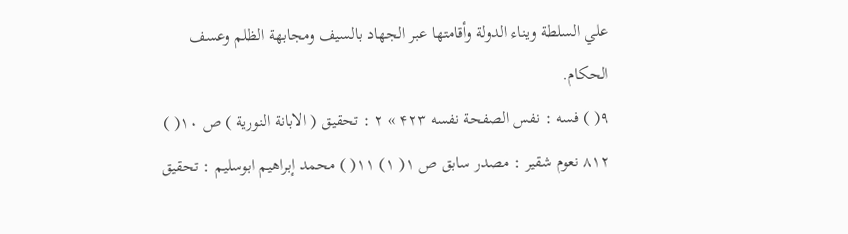علي السلطة ويناء الدولة وأقامتها عبر الجهاد بالسيف ومجابهة الظلم وعسف الحكام.
٩( ) فسه : نفس الصفحة نفسه ۴۲٣ » ۲ : تحقيق ( الابانة النورية ) ص ١٠( ) ۸۱۲ نعوم شقیر : مصدر سابق ص ١( ۱) ١١( ) محمد إبراهيم ابوسليم : تحقيق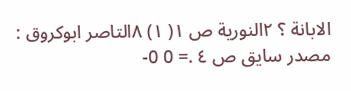الابانة ؟ ۲النورية ص ١( ۱) ۸التاصر ابوکروق : مصدر سایق ص ٤ .= 0 0-